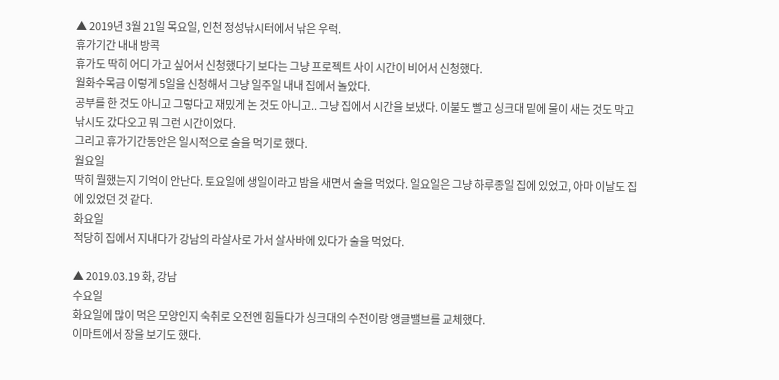▲ 2019년 3월 21일 목요일, 인천 정성낚시터에서 낚은 우럭.
휴가기간 내내 방콕
휴가도 딱히 어디 가고 싶어서 신청했다기 보다는 그냥 프로젝트 사이 시간이 비어서 신청했다.
월화수목금 이렇게 5일을 신청해서 그냥 일주일 내내 집에서 놀았다.
공부를 한 것도 아니고 그렇다고 재밌게 논 것도 아니고.. 그냥 집에서 시간을 보냈다. 이불도 빨고 싱크대 밑에 물이 새는 것도 막고 낚시도 갔다오고 뭐 그런 시간이었다.
그리고 휴가기간동안은 일시적으로 술을 먹기로 했다.
월요일
딱히 뭘했는지 기억이 안난다. 토요일에 생일이라고 밤을 새면서 술을 먹었다. 일요일은 그냥 하루종일 집에 있었고, 아마 이날도 집에 있었던 것 같다.
화요일
적당히 집에서 지내다가 강남의 라살사로 가서 살사바에 있다가 술을 먹었다.

▲ 2019.03.19 화, 강남
수요일
화요일에 많이 먹은 모양인지 숙취로 오전엔 힘들다가 싱크대의 수전이랑 앵글밸브를 교체했다.
이마트에서 장을 보기도 했다.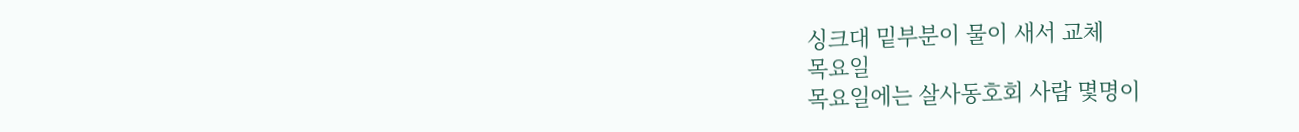싱크대 밑부분이 물이 새서 교체
목요일
목요일에는 살사동호회 사람 몇명이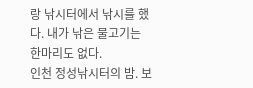랑 낚시터에서 낚시를 했다. 내가 낚은 물고기는 한마리도 없다.
인천 정성낚시터의 밤. 보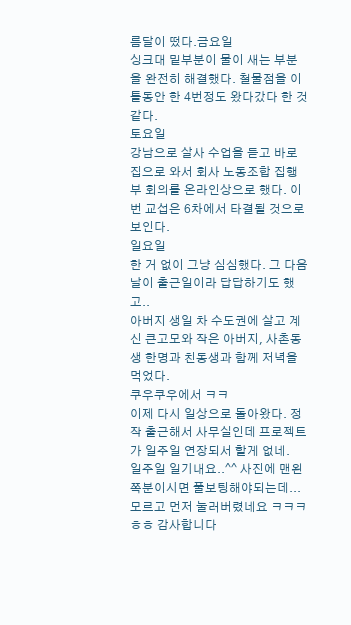름달이 떴다.금요일
싱크대 밑부분이 물이 새는 부분을 완전히 해결했다. 철물점을 이틀동안 한 4번정도 왔다갔다 한 것 같다.
토요일
강남으로 살사 수업을 듣고 바로 집으로 와서 회사 노동조합 집행부 회의를 온라인상으로 했다. 이번 교섭은 6차에서 타결될 것으로 보인다.
일요일
한 거 없이 그냥 심심했다. 그 다음날이 출근일이라 답답하기도 했고..
아버지 생일 차 수도권에 살고 계신 큰고모와 작은 아버지, 사촌동생 한명과 친동생과 함께 저녁을 먹었다.
쿠우쿠우에서 ㅋㅋ
이제 다시 일상으로 돌아왔다. 정작 출근해서 사무실인데 프로젝트가 일주일 연장되서 할게 없네.
일주일 일기내요..^^ 사진에 맨왼쪽분이시면 풀보팅해야되는데...
모르고 먼저 눌러버렸네요 ㅋㅋㅋ
ㅎㅎ 감사합니다